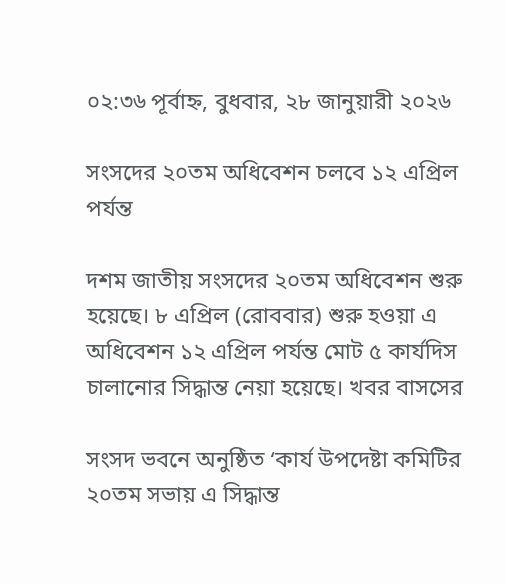০২:৩৬ পূর্বাহ্ন, বুধবার, ২৮ জানুয়ারী ২০২৬

সংসদের ২০তম অধিবেশন চলবে ১২ এপ্রিল পর্যন্ত

দশম জাতীয় সংসদের ২০তম অধিবেশন শুরু হয়েছে। ৮ এপ্রিল (রোববার) শুরু হওয়া এ অধিবেশন ১২ এপ্রিল পর্যন্ত মোট ৫ কার্যদিস চালানোর সিদ্ধান্ত নেয়া হয়েছে। খবর বাসসের

সংসদ ভবনে অনুষ্ঠিত ‘কার্য উপদেষ্টা কমিটির ২০তম সভায় এ সিদ্ধান্ত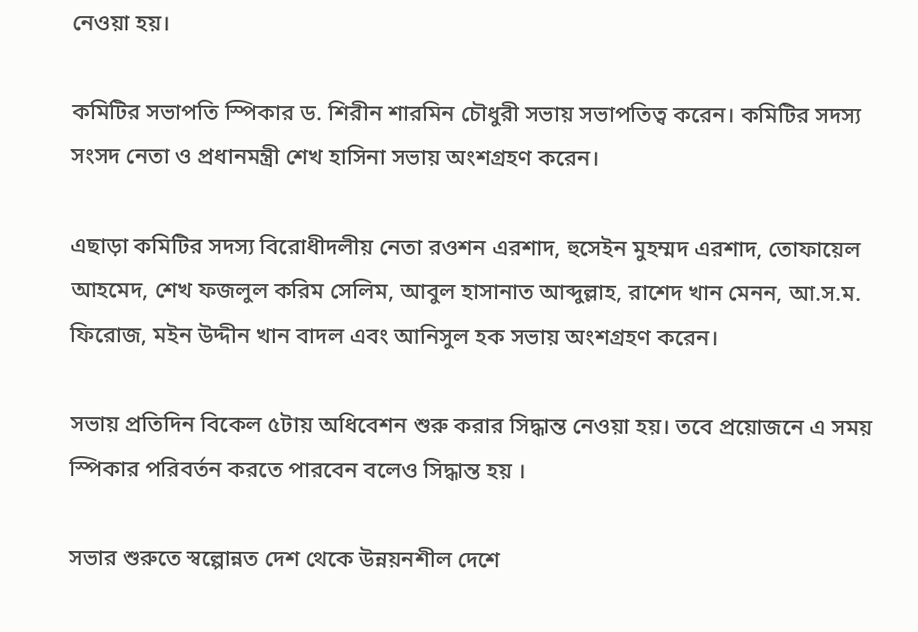নেওয়া হয়।

কমিটির সভাপতি স্পিকার ড. শিরীন শারমিন চৌধুরী সভায় সভাপতিত্ব করেন। কমিটির সদস্য সংসদ নেতা ও প্রধানমন্ত্রী শেখ হাসিনা সভায় অংশগ্রহণ করেন।

এছাড়া কমিটির সদস্য বিরোধীদলীয় নেতা রওশন এরশাদ, হুসেইন মুহম্মদ এরশাদ, তোফায়েল আহমেদ, শেখ ফজলুল করিম সেলিম, আবুল হাসানাত আব্দুল্লাহ, রাশেদ খান মেনন, আ.স.ম. ফিরোজ, মইন উদ্দীন খান বাদল এবং আনিসুল হক সভায় অংশগ্রহণ করেন।

সভায় প্রতিদিন বিকেল ৫টায় অধিবেশন শুরু করার সিদ্ধান্ত নেওয়া হয়। তবে প্রয়োজনে এ সময় স্পিকার পরিবর্তন করতে পারবেন বলেও সিদ্ধান্ত হয় ।

সভার শুরুতে স্বল্পোন্নত দেশ থেকে উন্নয়নশীল দেশে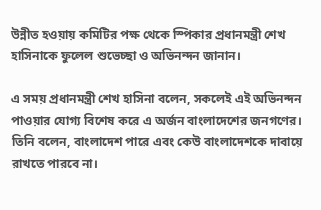উন্নীত হওয়ায় কমিটির পক্ষ থেকে স্পিকার প্রধানমন্ত্রী শেখ হাসিনাকে ফুলেল শুভেচ্ছা ও অভিনন্দন জানান।

এ সময় প্রধানমন্ত্রী শেখ হাসিনা বলেন, সকলেই এই অভিনন্দন পাওয়ার যোগ্য বিশেষ করে এ অর্জন বাংলাদেশের জনগণের। তিনি বলেন, বাংলাদেশ পারে এবং কেউ বাংলাদেশকে দাবায়ে রাখতে পারবে না।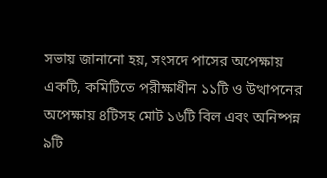সভায় জানানো হয়, সংসদে পাসের অপেক্ষায় একটি, কমিটিতে পরীক্ষাধীন ১১টি ও উত্থাপনের অপেক্ষায় ৪টিসহ মোট ১৬টি বিল এবং অনিষ্পন্ন ৯টি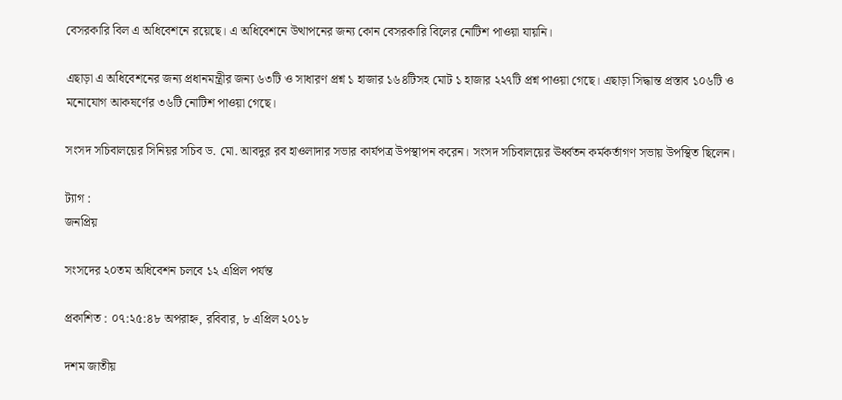বেসরকারি বিল এ অধিবেশনে রয়েছে। এ অধিবেশনে উত্থাপনের জন্য কোন বেসরকারি বিলের নোটিশ পাওয়া যায়নি।

এছাড়া এ অধিবেশনের জন্য প্রধানমন্ত্রীর জন্য ৬৩টি ও সাধারণ প্রশ্ন ১ হাজার ১৬৪টিসহ মোট ১ হাজার ২২৭টি প্রশ্ন পাওয়া গেছে। এছাড়া সিদ্ধান্ত প্রস্তাব ১০৬টি ও মনোযোগ আকষর্ণের ৩৬টি নোটিশ পাওয়া গেছে।

সংসদ সচিবালয়ের সিনিয়র সচিব ড. মো. আবদুর রব হাওলাদার সভার কার্যপত্র উপস্থাপন করেন। সংসদ সচিবালয়ের ঊর্ধ্বতন কর্মকর্তাগণ সভায় উপস্থিত ছিলেন।

ট্যাগ :
জনপ্রিয়

সংসদের ২০তম অধিবেশন চলবে ১২ এপ্রিল পর্যন্ত

প্রকাশিত : ০৭:২৫:৪৮ অপরাহ্ন, রবিবার, ৮ এপ্রিল ২০১৮

দশম জাতীয়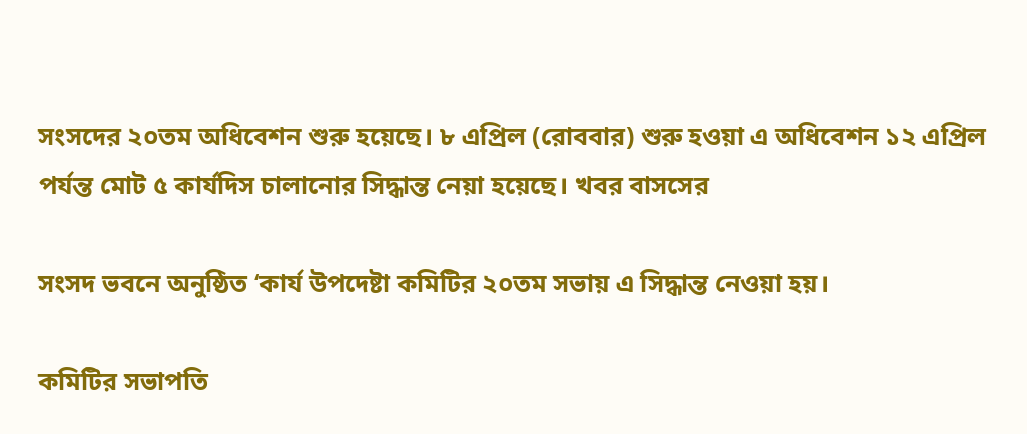সংসদের ২০তম অধিবেশন শুরু হয়েছে। ৮ এপ্রিল (রোববার) শুরু হওয়া এ অধিবেশন ১২ এপ্রিল পর্যন্ত মোট ৫ কার্যদিস চালানোর সিদ্ধান্ত নেয়া হয়েছে। খবর বাসসের

সংসদ ভবনে অনুষ্ঠিত ‘কার্য উপদেষ্টা কমিটির ২০তম সভায় এ সিদ্ধান্ত নেওয়া হয়।

কমিটির সভাপতি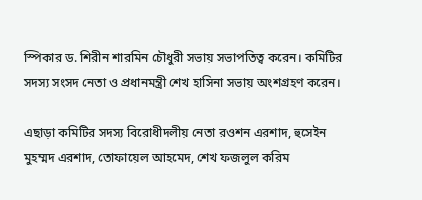স্পিকার ড. শিরীন শারমিন চৌধুরী সভায় সভাপতিত্ব করেন। কমিটির সদস্য সংসদ নেতা ও প্রধানমন্ত্রী শেখ হাসিনা সভায় অংশগ্রহণ করেন।

এছাড়া কমিটির সদস্য বিরোধীদলীয় নেতা রওশন এরশাদ, হুসেইন মুহম্মদ এরশাদ, তোফায়েল আহমেদ, শেখ ফজলুল করিম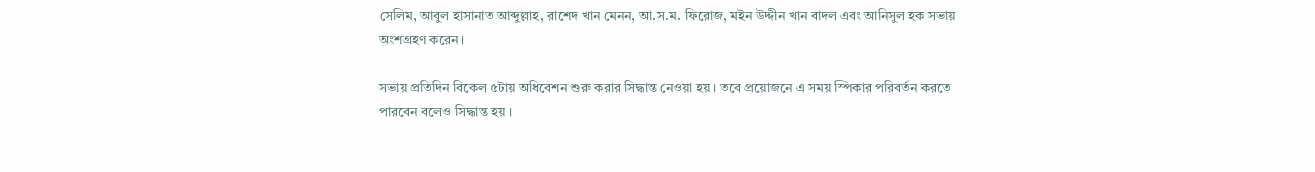সেলিম, আবুল হাসানাত আব্দুল্লাহ, রাশেদ খান মেনন, আ.স.ম. ফিরোজ, মইন উদ্দীন খান বাদল এবং আনিসুল হক সভায় অংশগ্রহণ করেন।

সভায় প্রতিদিন বিকেল ৫টায় অধিবেশন শুরু করার সিদ্ধান্ত নেওয়া হয়। তবে প্রয়োজনে এ সময় স্পিকার পরিবর্তন করতে পারবেন বলেও সিদ্ধান্ত হয় ।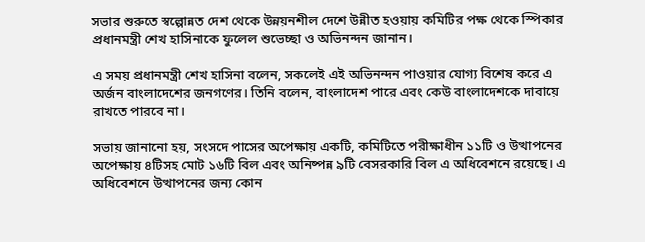সভার শুরুতে স্বল্পোন্নত দেশ থেকে উন্নয়নশীল দেশে উন্নীত হওয়ায় কমিটির পক্ষ থেকে স্পিকার প্রধানমন্ত্রী শেখ হাসিনাকে ফুলেল শুভেচ্ছা ও অভিনন্দন জানান।

এ সময় প্রধানমন্ত্রী শেখ হাসিনা বলেন, সকলেই এই অভিনন্দন পাওয়ার যোগ্য বিশেষ করে এ অর্জন বাংলাদেশের জনগণের। তিনি বলেন, বাংলাদেশ পারে এবং কেউ বাংলাদেশকে দাবায়ে রাখতে পারবে না।

সভায় জানানো হয়, সংসদে পাসের অপেক্ষায় একটি, কমিটিতে পরীক্ষাধীন ১১টি ও উত্থাপনের অপেক্ষায় ৪টিসহ মোট ১৬টি বিল এবং অনিষ্পন্ন ৯টি বেসরকারি বিল এ অধিবেশনে রয়েছে। এ অধিবেশনে উত্থাপনের জন্য কোন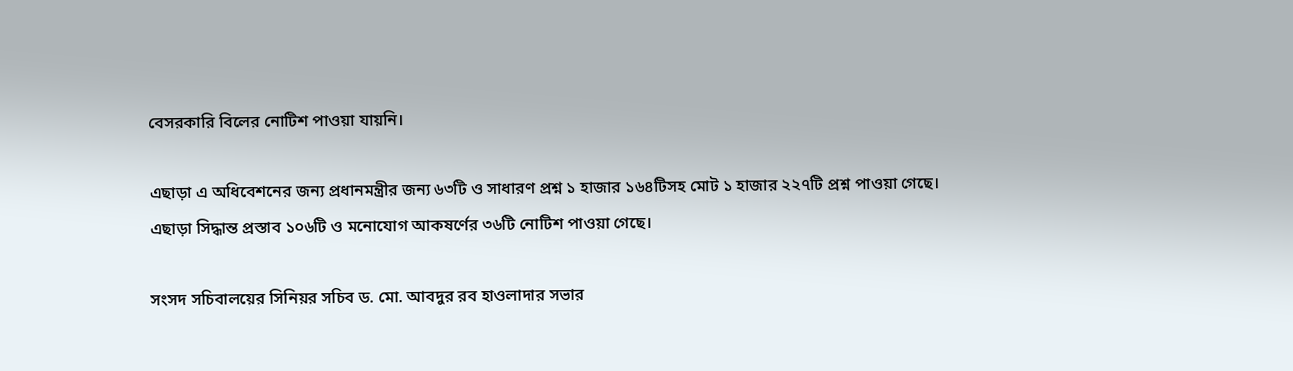বেসরকারি বিলের নোটিশ পাওয়া যায়নি।

এছাড়া এ অধিবেশনের জন্য প্রধানমন্ত্রীর জন্য ৬৩টি ও সাধারণ প্রশ্ন ১ হাজার ১৬৪টিসহ মোট ১ হাজার ২২৭টি প্রশ্ন পাওয়া গেছে। এছাড়া সিদ্ধান্ত প্রস্তাব ১০৬টি ও মনোযোগ আকষর্ণের ৩৬টি নোটিশ পাওয়া গেছে।

সংসদ সচিবালয়ের সিনিয়র সচিব ড. মো. আবদুর রব হাওলাদার সভার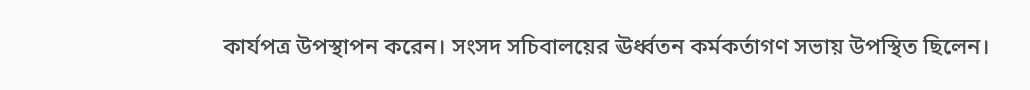কার্যপত্র উপস্থাপন করেন। সংসদ সচিবালয়ের ঊর্ধ্বতন কর্মকর্তাগণ সভায় উপস্থিত ছিলেন।